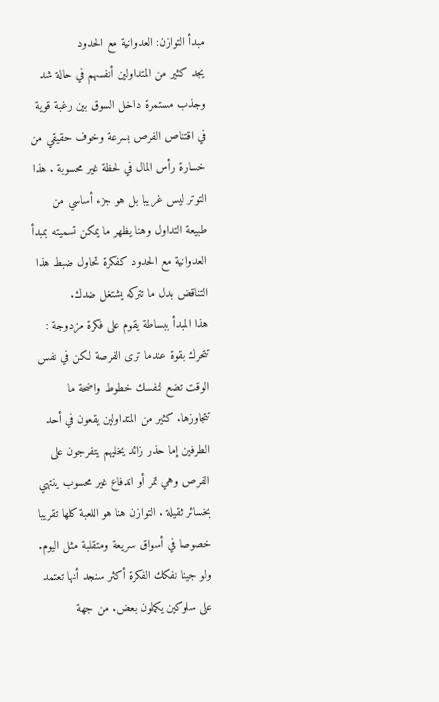مبدأ التوازن: العدوانية مع الحدود
يجد كثير من المتداولين أنفسهم في حالة شد وجذب مستمرة داخل السوق بين رغبة قوية في اقتناص الفرص بسرعة وخوف حقيقي من خسارة رأس المال في لحظة غير محسوبة . هذا التوتر ليس غريبا بل هو جزء أساسي من طبيعة التداول وهنا يظهر ما يمكن تسميته بمبدأ العدوانية مع الحدود كفكرة تحاول ضبط هذا التناقض بدل ما تتركه يشتغل ضدك.
هذا المبدأ ببساطة يقوم على فكرة مزدوجة : تتحرك بقوة عندما ترى الفرصة لكن في نفس الوقت تضع لنفسك خطوط واضحة ما تتجاوزها. كثير من المتداولين يقعون في أحد الطرفين إما حذر زائد يخليهم يتفرجون على الفرص وهي تمر أو اندفاع غير محسوب ينتهي بخسائر ثقيلة . التوازن هنا هو اللعبة كلها تقريبا خصوصا في أسواق سريعة ومتقلبة مثل اليوم.
ولو جينا نفكك الفكرة أكثر سنجد أنها تعتمد على سلوكين يكملون بعض. من جهة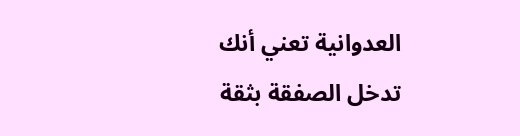العدوانية تعني أنك تدخل الصفقة بثقة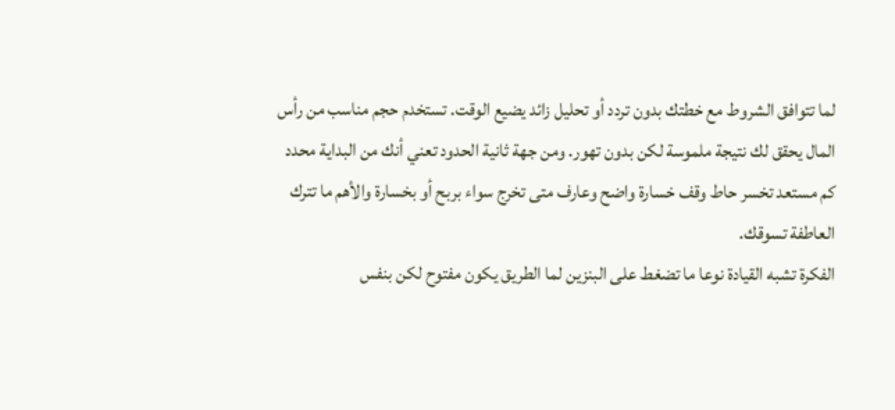لما تتوافق الشروط مع خطتك بدون تردد أو تحليل زائد يضيع الوقت. تستخدم حجم مناسب من رأس المال يحقق لك نتيجة ملموسة لكن بدون تهور. ومن جهة ثانية الحدود تعني أنك من البداية محدد كم مستعد تخسر حاط وقف خسارة واضح وعارف متى تخرج سواء بربح أو بخسارة والأهم ما تترك العاطفة تسوقك.
الفكرة تشبه القيادة نوعا ما تضغط على البنزين لما الطريق يكون مفتوح لكن بنفس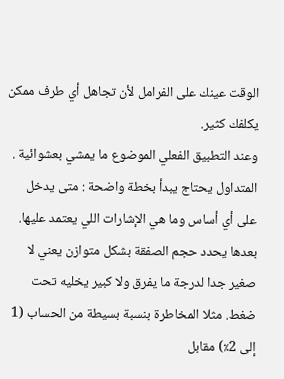الوقت عينك على الفرامل لأن تجاهل أي طرف ممكن يكلفك كثير.
وعند التطبيق الفعلي الموضوع ما يمشي بعشوائية . المتداول يحتاج يبدأ بخطة واضحة : متى يدخل على أي أساس وما هي الإشارات اللي يعتمد عليها. بعدها يحدد حجم الصفقة بشكل متوازن يعني لا صغير جدا لدرجة ما يفرق ولا كبير يخليه تحت ضغط. مثلا المخاطرة بنسبة بسيطة من الحساب (1 إلى 2٪) مقابل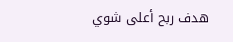هدف ربح أعلى شوي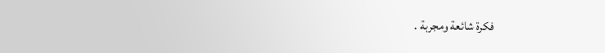فكرة شائعة ومجربة .